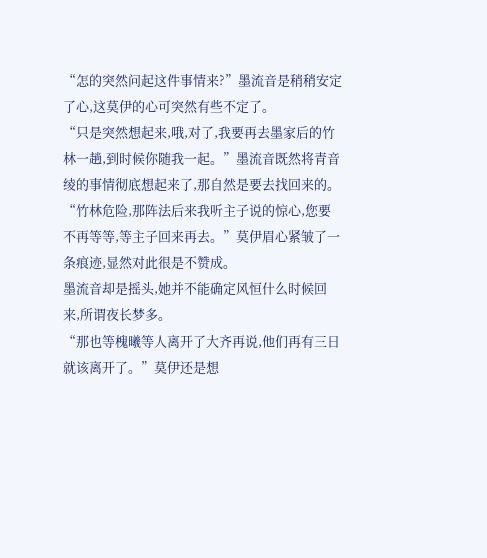“怎的突然问起这件事情来?”墨流音是稍稍安定了心,这莫伊的心可突然有些不定了。
“只是突然想起来,哦,对了,我要再去墨家后的竹林一趟,到时候你随我一起。”墨流音既然将青音绫的事情彻底想起来了,那自然是要去找回来的。
“竹林危险,那阵法后来我听主子说的惊心,您要不再等等,等主子回来再去。”莫伊眉心紧皱了一条痕迹,显然对此很是不赞成。
墨流音却是摇头,她并不能确定风恒什么时候回来,所谓夜长梦多。
“那也等槐曦等人离开了大齐再说,他们再有三日就该离开了。”莫伊还是想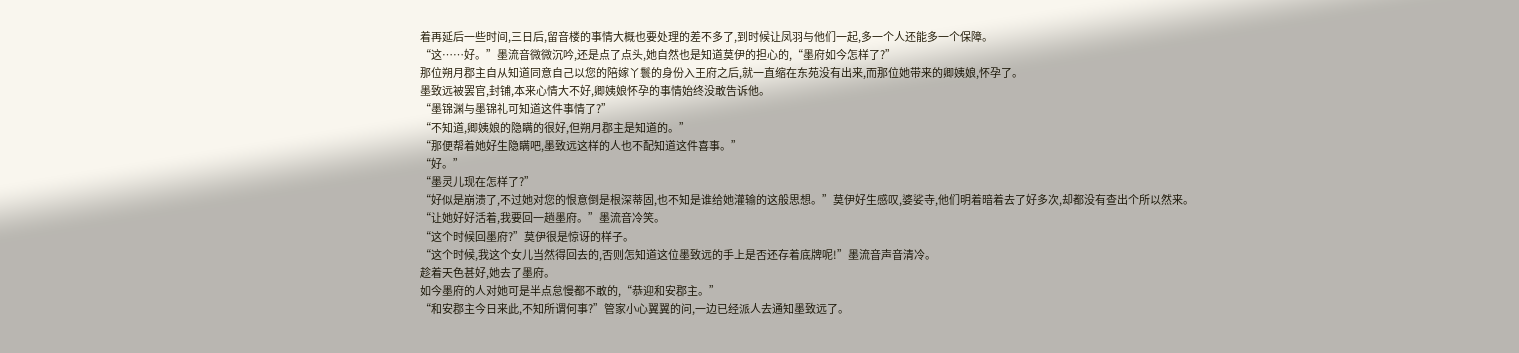着再延后一些时间,三日后,留音楼的事情大概也要处理的差不多了,到时候让凤羽与他们一起,多一个人还能多一个保障。
“这……好。”墨流音微微沉吟,还是点了点头,她自然也是知道莫伊的担心的,“墨府如今怎样了?”
那位朔月郡主自从知道同意自己以您的陪嫁丫鬟的身份入王府之后,就一直缩在东苑没有出来,而那位她带来的卿姨娘,怀孕了。
墨致远被罢官,封铺,本来心情大不好,卿姨娘怀孕的事情始终没敢告诉他。
“墨锦渊与墨锦礼可知道这件事情了?”
“不知道,卿姨娘的隐瞒的很好,但朔月郡主是知道的。”
“那便帮着她好生隐瞒吧,墨致远这样的人也不配知道这件喜事。”
“好。”
“墨灵儿现在怎样了?”
“好似是崩溃了,不过她对您的恨意倒是根深蒂固,也不知是谁给她灌输的这般思想。”莫伊好生感叹,婆娑寺,他们明着暗着去了好多次,却都没有查出个所以然来。
“让她好好活着,我要回一趟墨府。”墨流音冷笑。
“这个时候回墨府?”莫伊很是惊讶的样子。
“这个时候,我这个女儿当然得回去的,否则怎知道这位墨致远的手上是否还存着底牌呢!”墨流音声音清冷。
趁着天色甚好,她去了墨府。
如今墨府的人对她可是半点怠慢都不敢的,“恭迎和安郡主。”
“和安郡主今日来此,不知所谓何事?”管家小心翼翼的问,一边已经派人去通知墨致远了。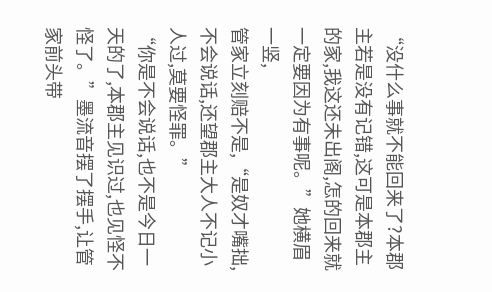“没什么事就不能回来了?本郡主若是没有记错,这可是本郡主的家,我这还未出阁,怎的回来就一定要因为有事呢。”她横眉一竖,
管家立刻赔不是,“是奴才嘴拙,不会说话,还望郡主大人不记小人过,莫要怪罪。”
“你是不会说话,也不是今日一天的了,本郡主见识过,也见怪不怪了。”墨流音摆了摆手,让管家前头带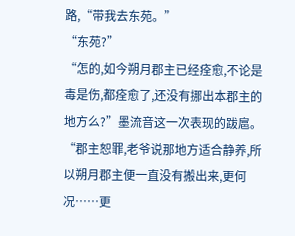路,“带我去东苑。”
“东苑?”
“怎的,如今朔月郡主已经痊愈,不论是毒是伤,都痊愈了,还没有挪出本郡主的地方么?”墨流音这一次表现的跋扈。
“郡主恕罪,老爷说那地方适合静养,所以朔月郡主便一直没有搬出来,更何况……更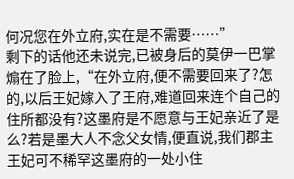何况您在外立府,实在是不需要……”
剩下的话他还未说完,已被身后的莫伊一巴掌煽在了脸上,“在外立府,便不需要回来了?怎的,以后王妃嫁入了王府,难道回来连个自己的住所都没有?这墨府是不愿意与王妃亲近了是么?若是墨大人不念父女情,便直说,我们郡主王妃可不稀罕这墨府的一处小住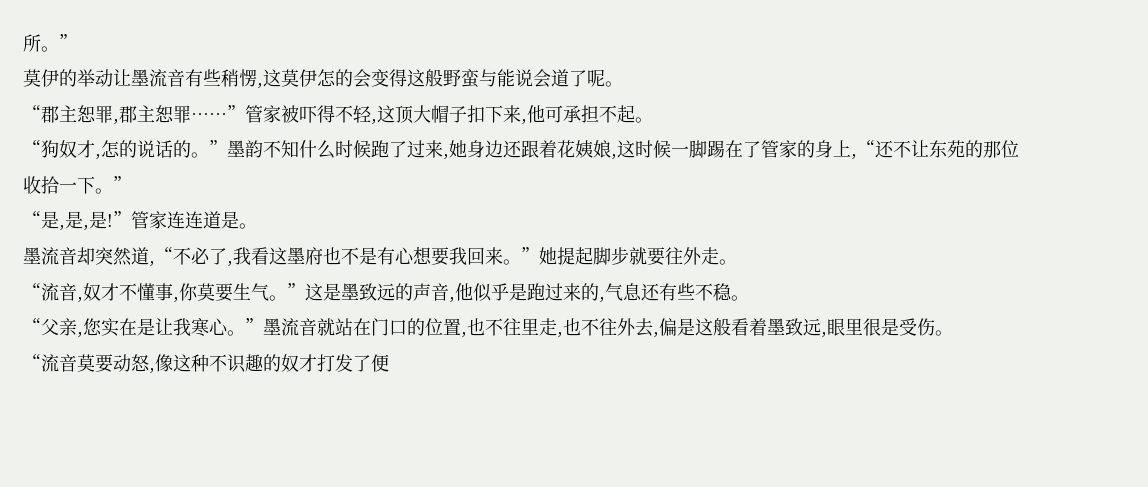所。”
莫伊的举动让墨流音有些稍愣,这莫伊怎的会变得这般野蛮与能说会道了呢。
“郡主恕罪,郡主恕罪……”管家被吓得不轻,这顶大帽子扣下来,他可承担不起。
“狗奴才,怎的说话的。”墨韵不知什么时候跑了过来,她身边还跟着花姨娘,这时候一脚踢在了管家的身上,“还不让东苑的那位收拾一下。”
“是,是,是!”管家连连道是。
墨流音却突然道,“不必了,我看这墨府也不是有心想要我回来。”她提起脚步就要往外走。
“流音,奴才不懂事,你莫要生气。”这是墨致远的声音,他似乎是跑过来的,气息还有些不稳。
“父亲,您实在是让我寒心。”墨流音就站在门口的位置,也不往里走,也不往外去,偏是这般看着墨致远,眼里很是受伤。
“流音莫要动怒,像这种不识趣的奴才打发了便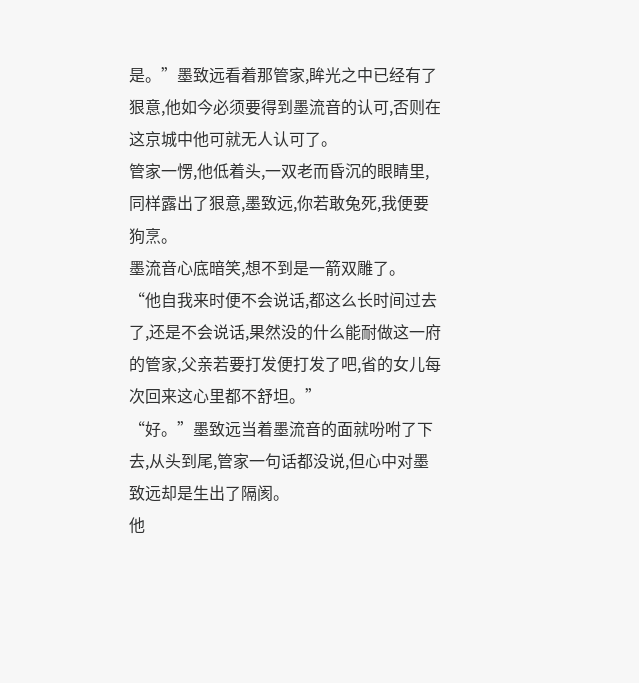是。”墨致远看着那管家,眸光之中已经有了狠意,他如今必须要得到墨流音的认可,否则在这京城中他可就无人认可了。
管家一愣,他低着头,一双老而昏沉的眼睛里,同样露出了狠意,墨致远,你若敢兔死,我便要狗烹。
墨流音心底暗笑,想不到是一箭双雕了。
“他自我来时便不会说话,都这么长时间过去了,还是不会说话,果然没的什么能耐做这一府的管家,父亲若要打发便打发了吧,省的女儿每次回来这心里都不舒坦。”
“好。”墨致远当着墨流音的面就吩咐了下去,从头到尾,管家一句话都没说,但心中对墨致远却是生出了隔阂。
他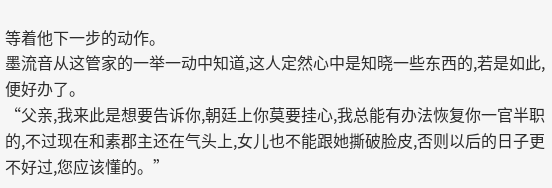等着他下一步的动作。
墨流音从这管家的一举一动中知道,这人定然心中是知晓一些东西的,若是如此,便好办了。
“父亲,我来此是想要告诉你,朝廷上你莫要挂心,我总能有办法恢复你一官半职的,不过现在和素郡主还在气头上,女儿也不能跟她撕破脸皮,否则以后的日子更不好过,您应该懂的。”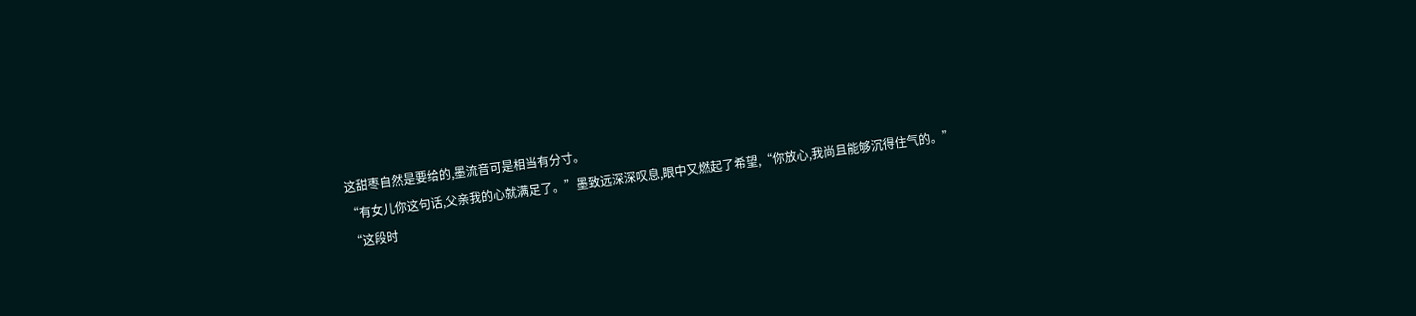这甜枣自然是要给的,墨流音可是相当有分寸。
“有女儿你这句话,父亲我的心就满足了。”墨致远深深叹息,眼中又燃起了希望,“你放心,我尚且能够沉得住气的。”
“这段时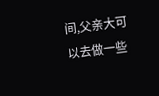间,父亲大可以去做一些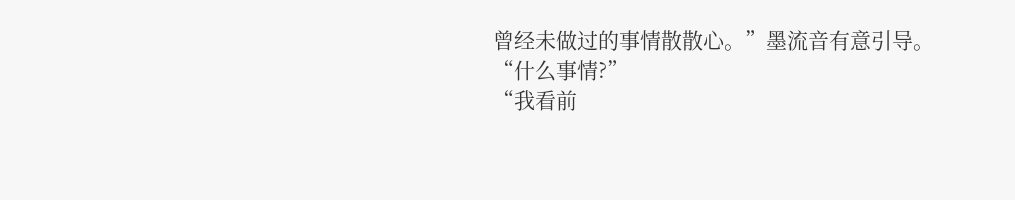曾经未做过的事情散散心。”墨流音有意引导。
“什么事情?”
“我看前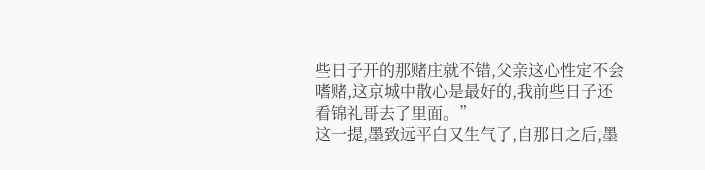些日子开的那赌庄就不错,父亲这心性定不会嗜赌,这京城中散心是最好的,我前些日子还看锦礼哥去了里面。”
这一提,墨致远平白又生气了,自那日之后,墨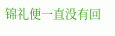锦礼便一直没有回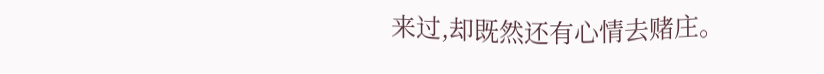来过,却既然还有心情去赌庄。